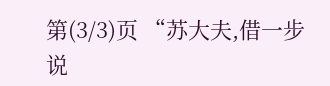第(3/3)页 “苏大夫,借一步说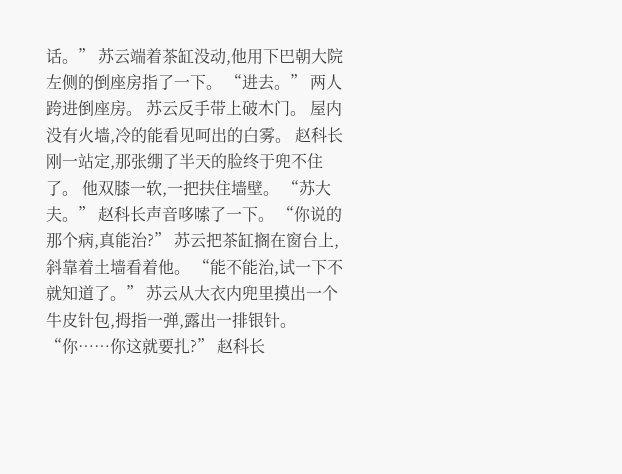话。” 苏云端着茶缸没动,他用下巴朝大院左侧的倒座房指了一下。 “进去。” 两人跨进倒座房。 苏云反手带上破木门。 屋内没有火墙,冷的能看见呵出的白雾。 赵科长刚一站定,那张绷了半天的脸终于兜不住了。 他双膝一软,一把扶住墙壁。 “苏大夫。” 赵科长声音哆嗦了一下。 “你说的那个病,真能治?” 苏云把茶缸搁在窗台上,斜靠着土墙看着他。 “能不能治,试一下不就知道了。” 苏云从大衣内兜里摸出一个牛皮针包,拇指一弹,露出一排银针。 “你……你这就要扎?” 赵科长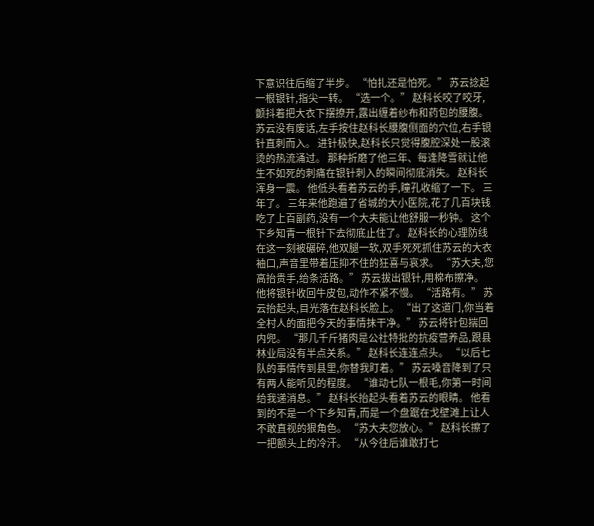下意识往后缩了半步。 “怕扎还是怕死。” 苏云捻起一根银针,指尖一转。 “选一个。” 赵科长咬了咬牙,颤抖着把大衣下摆撩开,露出缠着纱布和药包的腰腹。 苏云没有废话,左手按住赵科长腰腹侧面的穴位,右手银针直刺而入。 进针极快,赵科长只觉得腹腔深处一股滚烫的热流涌过。 那种折磨了他三年、每逢降雪就让他生不如死的刺痛在银针刺入的瞬间彻底消失。 赵科长浑身一震。 他低头看着苏云的手,瞳孔收缩了一下。 三年了。 三年来他跑遍了省城的大小医院,花了几百块钱吃了上百副药,没有一个大夫能让他舒服一秒钟。 这个下乡知青一根针下去彻底止住了。 赵科长的心理防线在这一刻被碾碎,他双腿一软,双手死死抓住苏云的大衣袖口,声音里带着压抑不住的狂喜与哀求。 “苏大夫,您高抬贵手,给条活路。” 苏云拔出银针,用棉布擦净。 他将银针收回牛皮包,动作不紧不慢。 “活路有。” 苏云抬起头,目光落在赵科长脸上。 “出了这道门,你当着全村人的面把今天的事情抹干净。” 苏云将针包揣回内兜。 “那几千斤猪肉是公社特批的抗疫营养品,跟县林业局没有半点关系。” 赵科长连连点头。 “以后七队的事情传到县里,你替我盯着。” 苏云嗓音降到了只有两人能听见的程度。 “谁动七队一根毛,你第一时间给我递消息。” 赵科长抬起头看着苏云的眼睛。 他看到的不是一个下乡知青,而是一个盘踞在戈壁滩上让人不敢直视的狠角色。 “苏大夫您放心。” 赵科长擦了一把额头上的冷汗。 “从今往后谁敢打七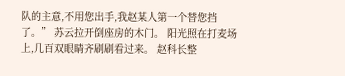队的主意,不用您出手,我赵某人第一个替您挡了。” 苏云拉开倒座房的木门。 阳光照在打麦场上,几百双眼睛齐刷刷看过来。 赵科长整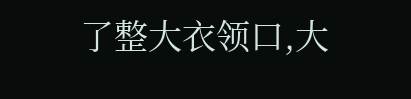了整大衣领口,大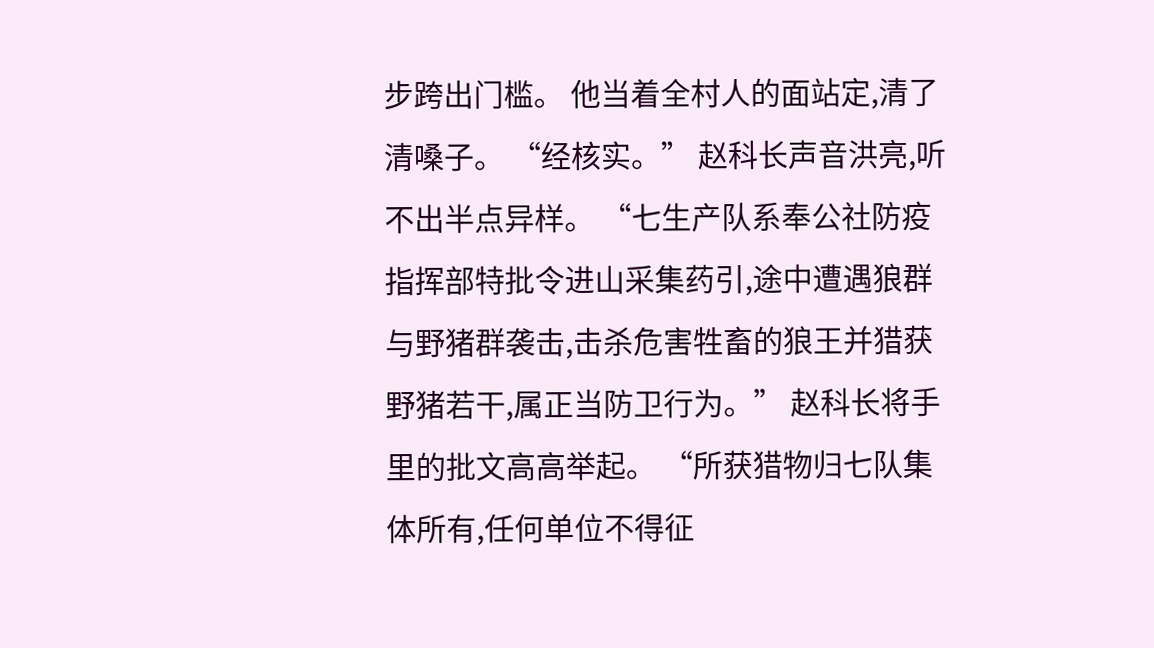步跨出门槛。 他当着全村人的面站定,清了清嗓子。 “经核实。” 赵科长声音洪亮,听不出半点异样。 “七生产队系奉公社防疫指挥部特批令进山采集药引,途中遭遇狼群与野猪群袭击,击杀危害牲畜的狼王并猎获野猪若干,属正当防卫行为。” 赵科长将手里的批文高高举起。 “所获猎物归七队集体所有,任何单位不得征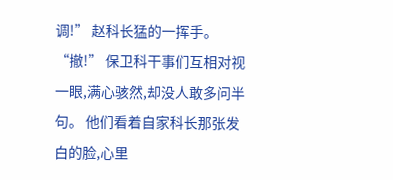调!” 赵科长猛的一挥手。 “撤!” 保卫科干事们互相对视一眼,满心骇然,却没人敢多问半句。 他们看着自家科长那张发白的脸,心里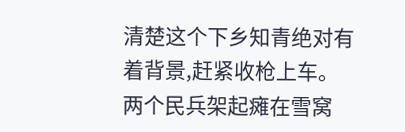清楚这个下乡知青绝对有着背景,赶紧收枪上车。 两个民兵架起瘫在雪窝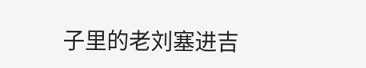子里的老刘塞进吉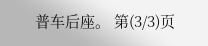普车后座。 第(3/3)页